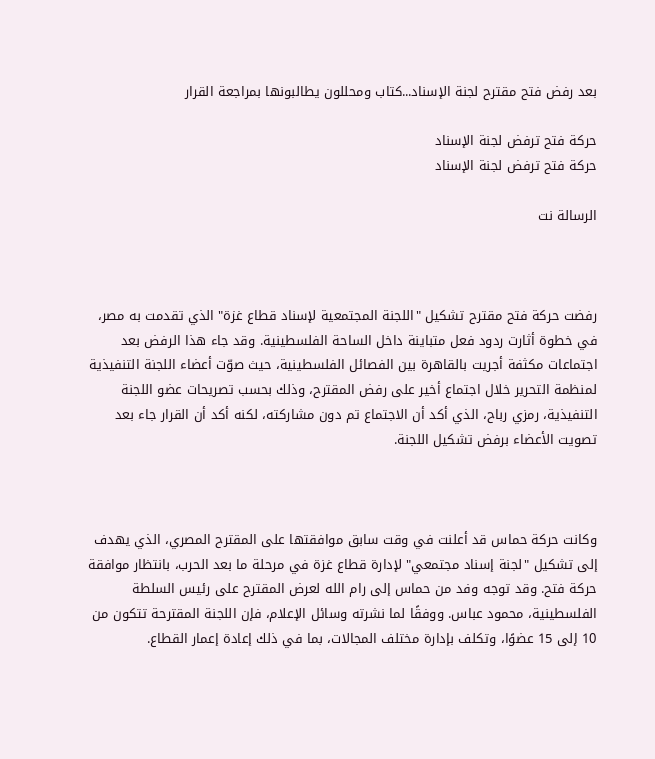بعد رفض فتح مقترح لجنة الإسناد...كتاب ومحللون يطالبونها بمراجعة القرار

حركة فتح ترفض لجنة الإسناد
حركة فتح ترفض لجنة الإسناد

الرسالة نت



رفضت حركة فتح مقترح تشكيل "اللجنة المجتمعية لإسناد قطاع غزة" الذي تقدمت به مصر، في خطوة أثارت ردود فعل متباينة داخل الساحة الفلسطينية. وقد جاء هذا الرفض بعد اجتماعات مكثفة أجريت بالقاهرة بين الفصائل الفلسطينية، حيث صوّت أعضاء اللجنة التنفيذية لمنظمة التحرير خلال اجتماع أخير على رفض المقترح، وذلك بحسب تصريحات عضو اللجنة التنفيذية، رمزي رباح، الذي أكد أن الاجتماع تم دون مشاركته، لكنه أكد أن القرار جاء بعد تصويت الأعضاء برفض تشكيل اللجنة.



وكانت حركة حماس قد أعلنت في وقت سابق موافقتها على المقترح المصري، الذي يهدف إلى تشكيل "لجنة إسناد مجتمعي" لإدارة قطاع غزة في مرحلة ما بعد الحرب، بانتظار موافقة حركة فتح. وقد توجه وفد من حماس إلى رام الله لعرض المقترح على رئيس السلطة الفلسطينية، محمود عباس. ووفقًا لما نشرته وسائل الإعلام، فإن اللجنة المقترحة تتكون من 10 إلى 15 عضوًا، وتكلف بإدارة مختلف المجالات، بما في ذلك إعادة إعمار القطاع.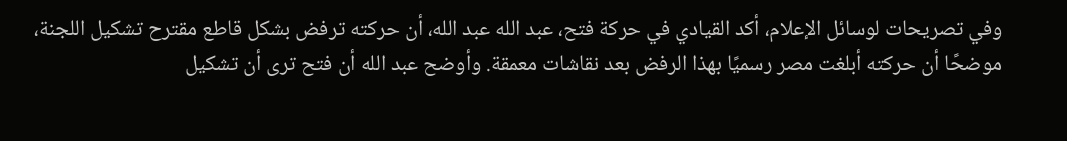وفي تصريحات لوسائل الإعلام، أكد القيادي في حركة فتح، عبد الله عبد الله، أن حركته ترفض بشكل قاطع مقترح تشكيل اللجنة، موضحًا أن حركته أبلغت مصر رسميًا بهذا الرفض بعد نقاشات معمقة. وأوضح عبد الله أن فتح ترى أن تشكيل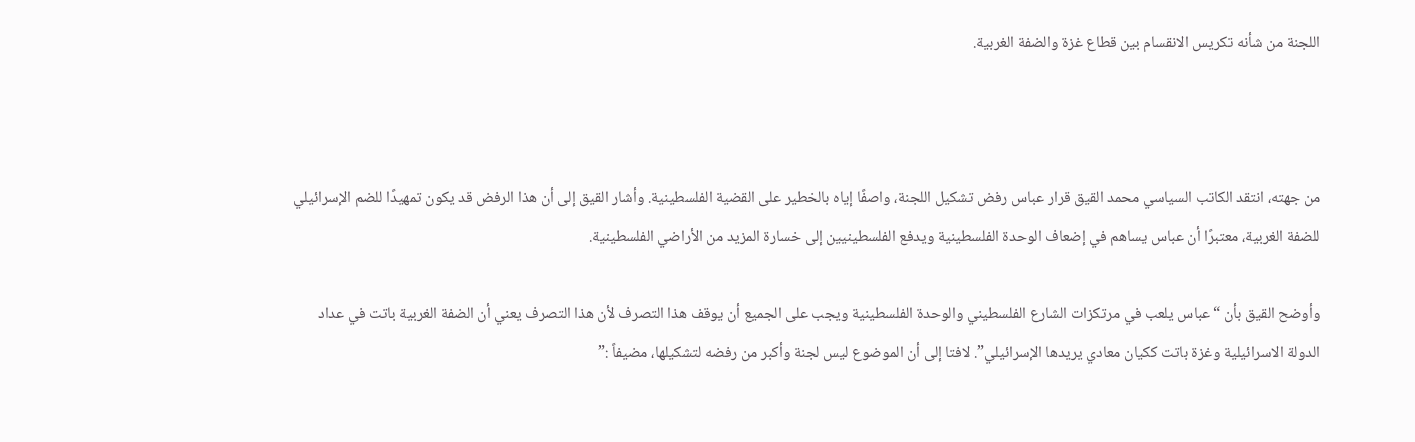اللجنة من شأنه تكريس الانقسام بين قطاع غزة والضفة الغربية.



من جهته، انتقد الكاتب السياسي محمد القيق قرار عباس رفض تشكيل اللجنة، واصفًا إياه بالخطير على القضية الفلسطينية. وأشار القيق إلى أن هذا الرفض قد يكون تمهيدًا للضم الإسرائيلي للضفة الغربية، معتبرًا أن عباس يساهم في إضعاف الوحدة الفلسطينية ويدفع الفلسطينيين إلى خسارة المزيد من الأراضي الفلسطينية.

وأوضح القيق بأن “عباس يلعب في مرتكزات الشارع الفلسطيني والوحدة الفلسطينية ويجب على الجميع أن يوقف هذا التصرف لأن هذا التصرف يعني أن الضفة الغربية باتت في عداد الدولة الاسرائيلية وغزة باتت ككيان معادي يريدها الإسرائيلي”. لافتا إلى أن الموضوع ليس لجنة وأكبر من رفضه لتشكيلها، مضيفاً :”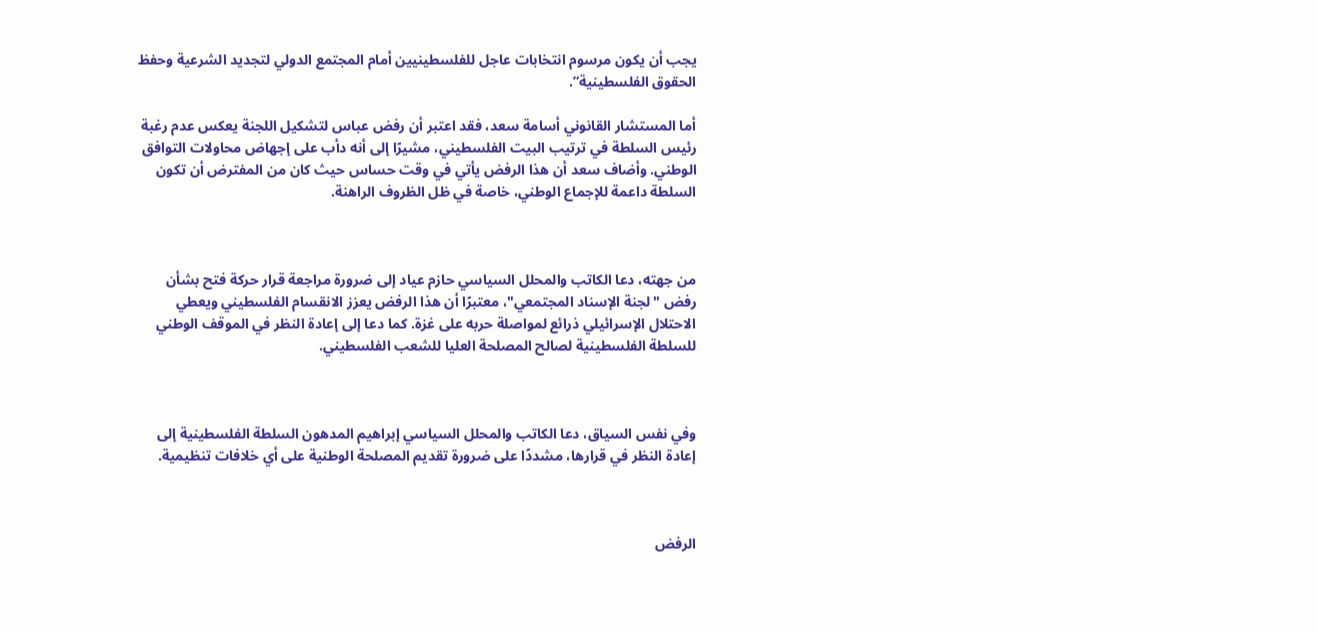يجب أن يكون مرسوم انتخابات عاجل للفلسطينيين أمام المجتمع الدولي لتجديد الشرعية وحفظ الحقوق الفلسطينية”.

أما المستشار القانوني أسامة سعد، فقد اعتبر أن رفض عباس لتشكيل اللجنة يعكس عدم رغبة رئيس السلطة في ترتيب البيت الفلسطيني، مشيرًا إلى أنه دأب على إجهاض محاولات التوافق الوطني. وأضاف سعد أن هذا الرفض يأتي في وقت حساس حيث كان من المفترض أن تكون السلطة داعمة للإجماع الوطني، خاصة في ظل الظروف الراهنة.



من جهته، دعا الكاتب والمحلل السياسي حازم عياد إلى ضرورة مراجعة قرار حركة فتح بشأن رفض "لجنة الإسناد المجتمعي"، معتبرًا أن هذا الرفض يعزز الانقسام الفلسطيني ويعطي الاحتلال الإسرائيلي ذرائع لمواصلة حربه على غزة. كما دعا إلى إعادة النظر في الموقف الوطني للسلطة الفلسطينية لصالح المصلحة العليا للشعب الفلسطيني.



وفي نفس السياق، دعا الكاتب والمحلل السياسي إبراهيم المدهون السلطة الفلسطينية إلى إعادة النظر في قرارها، مشددًا على ضرورة تقديم المصلحة الوطنية على أي خلافات تنظيمية.



الرفض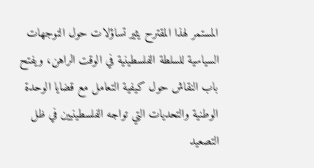المستمر لهذا المقترح يثير تساؤلات حول التوجهات السياسية للسلطة الفلسطينية في الوقت الراهن، ويفتح باب النقاش حول كيفية التعامل مع قضايا الوحدة الوطنية والتحديات التي تواجه الفلسطينيين في ظل التصعيد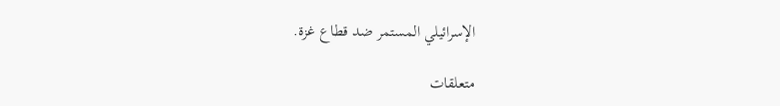الإسرائيلي المستمر ضد قطاع غزة.

متعلقات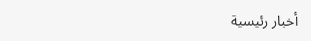أخبار رئيسية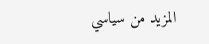المزيد من سياسي